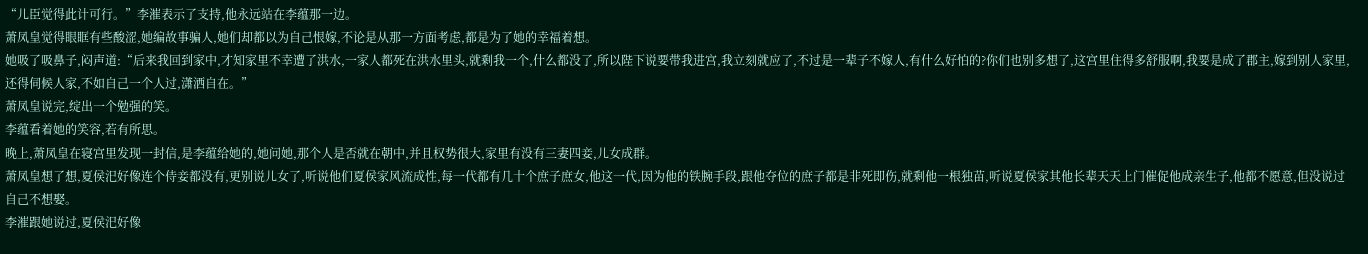“儿臣觉得此计可行。”李漼表示了支持,他永远站在李蕴那一边。
萧凤皇觉得眼眶有些酸涩,她编故事骗人,她们却都以为自己恨嫁,不论是从那一方面考虑,都是为了她的幸福着想。
她吸了吸鼻子,闷声道:“后来我回到家中,才知家里不幸遭了洪水,一家人都死在洪水里头,就剩我一个,什么都没了,所以陛下说要带我进宫,我立刻就应了,不过是一辈子不嫁人,有什么好怕的?你们也别多想了,这宫里住得多舒服啊,我要是成了郡主,嫁到别人家里,还得伺候人家,不如自己一个人过,潇洒自在。”
萧凤皇说完,绽出一个勉强的笑。
李蕴看着她的笑容,若有所思。
晚上,萧凤皇在寝宫里发现一封信,是李蕴给她的,她问她,那个人是否就在朝中,并且权势很大,家里有没有三妻四妾,儿女成群。
萧凤皇想了想,夏侯汜好像连个侍妾都没有,更别说儿女了,听说他们夏侯家风流成性,每一代都有几十个庶子庶女,他这一代,因为他的铁腕手段,跟他夺位的庶子都是非死即伤,就剩他一根独苗,听说夏侯家其他长辈天天上门催促他成亲生子,他都不愿意,但没说过自己不想娶。
李漼跟她说过,夏侯汜好像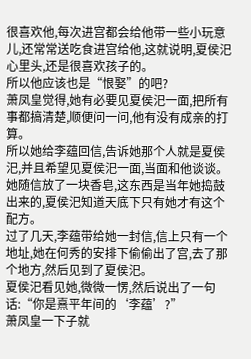很喜欢他,每次进宫都会给他带一些小玩意儿,还常常送吃食进宫给他,这就说明,夏侯汜心里头,还是很喜欢孩子的。
所以他应该也是“恨娶”的吧?
萧凤皇觉得,她有必要见夏侯汜一面,把所有事都搞清楚,顺便问一问,他有没有成亲的打算。
所以她给李蕴回信,告诉她那个人就是夏侯汜,并且希望见夏侯汜一面,当面和他谈谈。
她随信放了一块香皂,这东西是当年她捣鼓出来的,夏侯汜知道天底下只有她才有这个配方。
过了几天,李蕴带给她一封信,信上只有一个地址,她在何秀的安排下偷偷出了宫,去了那个地方,然后见到了夏侯汜。
夏侯汜看见她,微微一愣,然后说出了一句话:“你是熹平年间的‘李蕴’?”
萧凤皇一下子就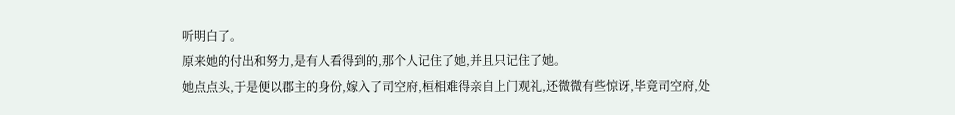听明白了。
原来她的付出和努力,是有人看得到的,那个人记住了她,并且只记住了她。
她点点头,于是便以郡主的身份,嫁入了司空府,桓相难得亲自上门观礼,还微微有些惊讶,毕竟司空府,处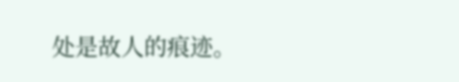处是故人的痕迹。